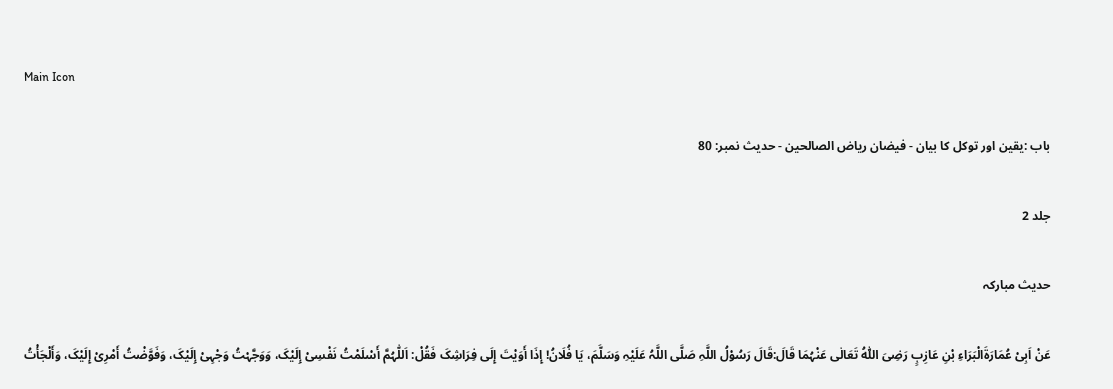Main Icon

باب :یقین اور توکل کا بیان - فیضان ریاض الصالحین - حدیث نمبر: 80

جلد 2

حدیث مبارکہ

عَنْ اَبِیْ عُمَارَۃَالْبَرَاءِ بْنِ عَازِبٍ رَضِیَ اللّٰہُ تَعَالٰی عَنْہُمَا قَالَ:قَالَ رَسُوْلُ اللَّہِ صَلَّی اللَّہُ عَلَیْہِ وَسَلَّمَ، یَا فُلَانُ! إِذَا أَوَیْتَ إِلَی فِرَاشِکَ فَقُلْ: اَللّٰہُمَّ أَسْلَمْتُ نَفْسِیْ إِلَیْکَ، وَوَجَّہْتُ وَجْہِیْ إِلَیْکَ، وَفَوَّضْتُ أَمْرِیْ إِلَیْکَ، وَأَلْجَأْتُ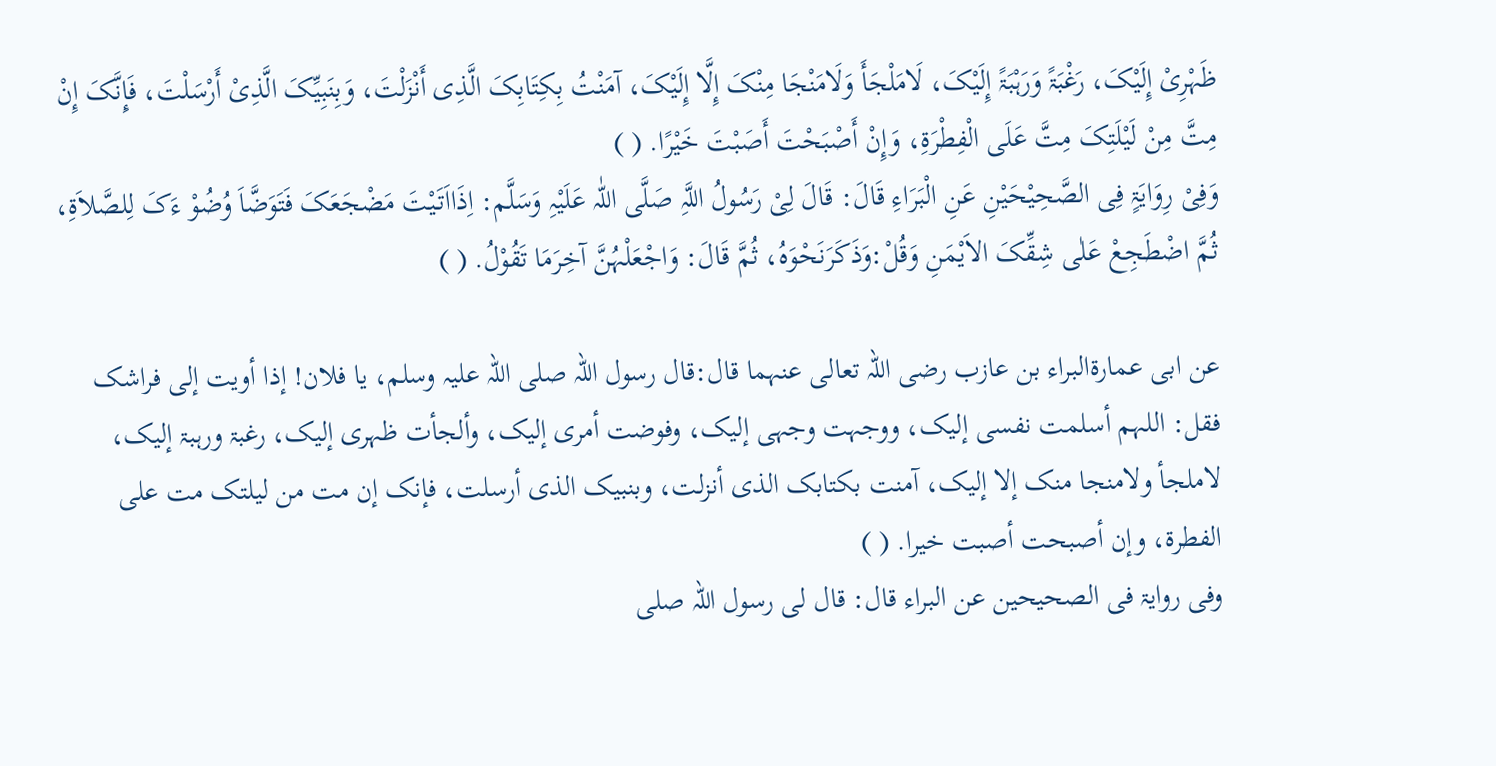ظَہْرِیْ إِلَیْکَ، رَغْبَۃً وَرَہْبَۃً إِلَیْکَ، لَامَلْجَأَ وَلَامَنْجَا مِنْکَ إِلَّا إِلَیْکَ، آمَنْتُ بِکِتَابِکَ الَّذِی أَنْزَلْتَ، وَبِنَبِیِّکَ الَّذِیْ أَرْسَلْتَ، فَإِنَّکَ إِنْ مِتَّ مِنْ لَیْلَتِکَ مِتَّ عَلَی الْفِطْرَۃِ، وَإِنْ أَصْبَحْتَ أَصَبْتَ خَیْرًا. ( )
وَفِیْ رِوَایَۃٍ فِی الصَّحِیْحَیْنِ عَنِ الْبَرَاءِ قَالَ: قَالَ لِیْ رَسُولُ اللَّہِ صَلَّی اللّٰہ عَلَیْہِ وَسَلَّم: اِذَااَتَیْتَ مَضْجَعَکَ فَتَوَضَّاَ وُضُوْ ءَکَ لِلصَّلاَۃِ، ثُمَّ اضْطَجِعْ عَلٰی شِقِّکَ الاَیْمَنِ وَقُلْ:وَذَکَرَنَحْوَہُ، ثُمَّ قَالَ: وَاجْعَلْہُنَّ آخِرَمَا تَقُوْلُ. ( )

عن ابی عمارۃالبراء بن عازب رضی اللہ تعالی عنہما قال:قال رسول اللہ صلی اللہ علیہ وسلم، یا فلان! إذا أویت إلی فراشک فقل: اللہم أسلمت نفسی إلیک، ووجہت وجہی إلیک، وفوضت أمری إلیک، وألجأت ظہری إلیک، رغبۃ ورہبۃ إلیک، لاملجأ ولامنجا منک إلا إلیک، آمنت بکتابک الذی أنزلت، وبنبیک الذی أرسلت، فإنک إن مت من لیلتک مت علی الفطرۃ، وإن أصبحت أصبت خیرا. ( )
وفی روایۃ فی الصحیحین عن البراء قال: قال لی رسول اللہ صلی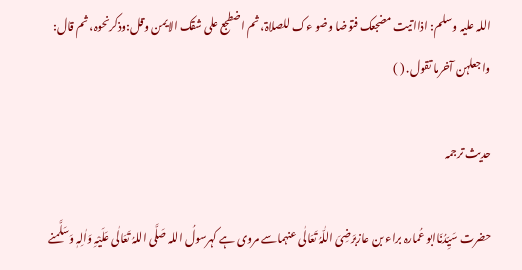اللہ علیہ وسلم: اذااتیت مضجعک فتوضا وضو ءک للصلاۃ، ثم اضطجع علی شقک الایمن وقل:وذکرنحوہ، ثم قال: واجعلہن آخرما تقول. ( )

حدیث ترجمہ

حضرت سَیِّدُنَاابو عُمارہ براء بن عازبرَضِیَ اللّٰہُ تَعَالٰی عنہماسے مروی ہے کہرسولُ اللہ صَلَّی اللہُ تَعَالٰی عَلَیْہِ وَاٰلِہٖ وَسَلَّمنے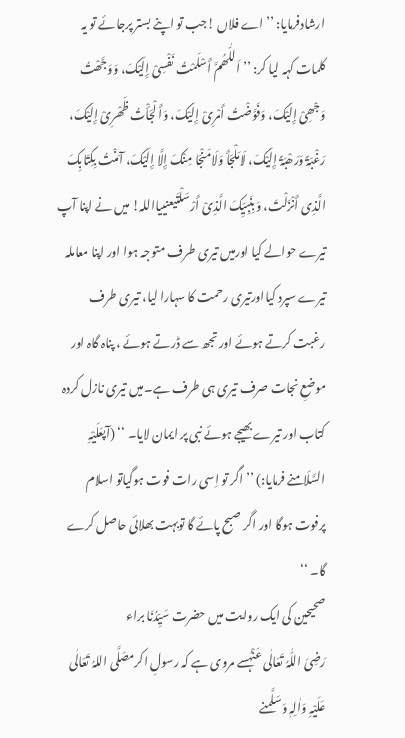ارشادفرمایا: ’’ اے فلاں !جب تو اپنے بستر پرجائے تو یہ کلمات کہہ لیا کر: ’’اَللّٰھُمَّ أَسْلَمْتُ نَفْسِیْ إِلَیْکَ، وَوَجَّھْتُ وَجْھِیْ إِلَیْکَ، وَفَوَّضْتُ أَمْرِیْ إِلَیْکَ، وَأَ لْجَأْتُ ظَھْرِیْ إِلَیْکَ، رَغْبَۃً وَرَھْبَۃً إِلَیْکَ، لَامَلْجَأَ وَلَامَنْجَا مِنْکَ إِلَّا إِلَیْکَ، آمَنْتُ بِکِتَابِکَ الَّذِی أَنْزَلْتَ، وَ بِنَبِیِّکَ الَّذِیْ أَرْسَلْتَیعنییااللہ! میں نے اپنا آپ تیرے حوالے کیا اورمیں تیری طرف متوجہ ہوا اور اپنا معاملہ تیرے سپرد کیااورتیری رحمت کا سہارا لیا، تیری طرف رغبت کرتے ہوئے اور تجھ سے ڈرتے ہوئے ، پناہ گاہ اور موضعِ نجات صرف تیری ہی طرف ہے۔میں تیری نازل کردہ کتاب اور تیرے بھیجے ہوئے نبی پر ایمان لایا۔ ‘‘ (آپعَلَیْہِ السَّلَامنے فرمایا:) ’’ اگر تو اِسی رات فوت ہوگیاتو اسلام پرفوت ہوگا اور اگر صبح پائے گا توبہت بھلائی حاصل کرے گا۔ ‘‘
صحیحین کی ایک روایت میں حضرت سَیِّدُنَا براء
رَضِیَ اللّٰہُ تَعَالٰی عَنْہُسے مروی ہے کہ رسولِ اکرمصَلَّی اللہُ تَعَالٰی عَلَیْہِ وَاٰلِہٖ وَسَلَّمنے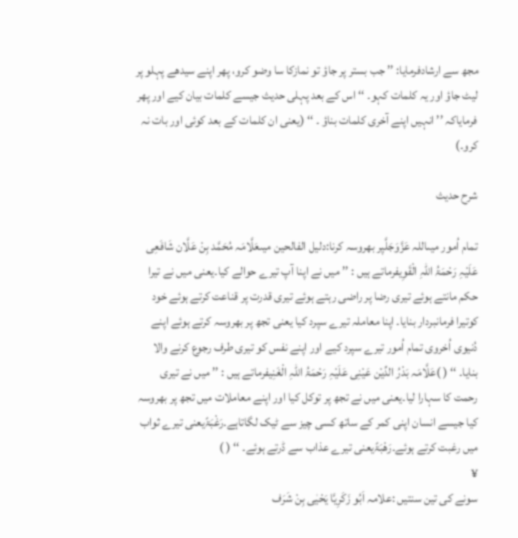مجھ سے ارشادفرمایا: ’’ جب بستر پر جاؤ تو نمازکا سا وضو کرو، پھر اپنے سیدھے پہلو پر لیٹ جاؤ اور یہ کلمات کہو۔ ‘‘ اس کے بعد پہلی حدیث جیسے کلمات بیان کیے اور پھر فرمایاکہ ’’ انہیں اپنے آخری کلمات بناؤ ۔ ‘‘ (یعنی ان کلمات کے بعد کوئی اور بات نہ کرو۔)

شرح حدیث

تمام اُمور میںاللہ عَزَّوَجَلَّپر بھروسہ کرنا:دلیل الفالحین میںعَلَّامَہ مُحَمَّد بِنْ عَلَّان شَافَعِی عَلَیْہِ رَحْمَۃُ اللہِ الْقَوِیفرماتے ہیں : ’’ میں نے اپنا آپ تیرے حوالے کیا۔یعنی میں نے تیرا حکم مانتے ہوئے تیری رضا پر راضی رہتے ہوئے تیری قدرت پر قناعت کرتے ہوئے خود کوتیرا فرمانبردار بنایا۔ اپنا معاملہ تیرے سپرد کیا یعنی تجھ پر بھروسہ کرتے ہوئے اپنے دُنیوی اُخروی تمام اُمور تیرے سپرد کیے اور اپنے نفس کو تیری طرف رجوع کرنے والا بنایا۔ ‘‘ ( )عَلَّامَہ بَدْرُ الدِّیْن عَیْنِی عَلَیْہِ رَحْمَۃُ اللّٰہِ الْغَنِیفرماتے ہیں : ’’ میں نے تیری رحمت کا سہارا لیا۔یعنی میں نے تجھ پر توکل کیا اور اپنے معاملات میں تجھ پر بھروسہ کیا جیسے انسان اپنی کمر کے ساتھ کسی چیز سے ٹیک لگاتاہے۔رَغْبَۃًیعنی تیرے ثواب میں رغبت کرتے ہوئے۔رَھْبَۃًیعنی تیرے عذاب سے ڈرتے ہوئے۔ ‘‘ ( )
¥
سونے کی تین سنتیں :علامہ اَبُو زَکَرِیَّا یَحْیٰی بِنْ شَرَف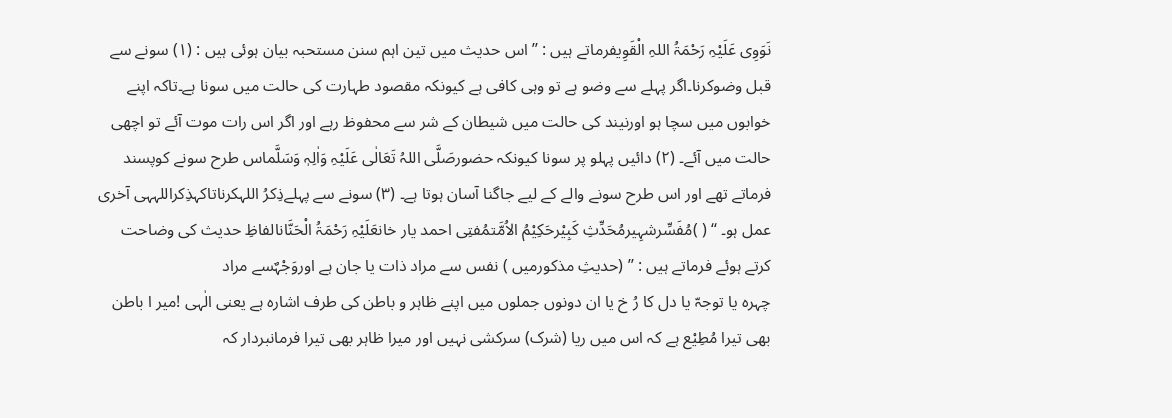نَوَوِی عَلَیْہِ رَحْمَۃُ اللہِ الْقَوِیفرماتے ہیں : ’’ اس حدیث میں تین اہم سنن مستحبہ بیان ہوئی ہیں : (۱) سونے سے قبل وضوکرنا۔اگر پہلے سے وضو ہے تو وہی کافی ہے کیونکہ مقصود طہارت کی حالت میں سونا ہے۔تاکہ اپنے خوابوں میں سچا ہو اورنیند کی حالت میں شیطان کے شر سے محفوظ رہے اور اگر اس رات موت آئے تو اچھی حالت میں آئے۔ (۲) دائیں پہلو پر سونا کیونکہ حضورصَلَّی اللہُ تَعَالٰی عَلَیْہِ وَاٰلِہٖ وَسَلَّماس طرح سونے کوپسند فرماتے تھے اور اس طرح سونے والے کے لیے جاگنا آسان ہوتا ہے۔ (۳) سونے سے پہلےذِکرُ اللہکرناتاکہذِکراللہہی آخری عمل ہو۔ ‘‘ ( )مُفَسِّرشہِیرمُحَدِّثِ کَبِیْرحَکِیْمُ الاُمَّتمُفتِی احمد یار خانعَلَیْہِ رَحْمَۃُ الْحَنَّانالفاظِ حدیث کی وضاحت کرتے ہوئے فرماتے ہیں : ’’ (حدیثِ مذکورمیں ) نفس سے مراد ذات یا جان ہے اوروَجْہٌسے مراد
چہرہ یا توجہّ یا دل کا رُ خ یا ان دونوں جملوں میں اپنے ظاہر و باطن کی طرف اشارہ ہے یعنی الٰہی !میر ا باطن بھی تیرا مُطِیْع ہے کہ اس میں ریا (شرک) سرکشی نہیں اور میرا ظاہر بھی تیرا فرمانبردار کہ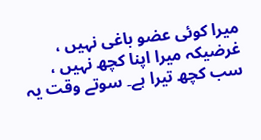میرا کوئی عضو باغی نہیں ، غرضیکہ میرا اپنا کچھ نہیں ، سب کچھ تیرا ہے۔ سوتے وقت یہ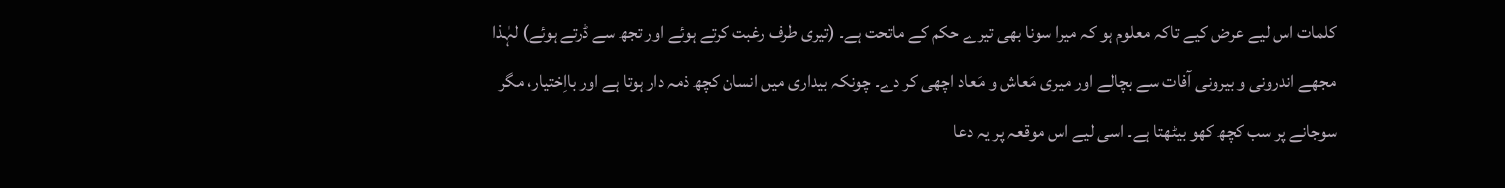کلمات اس لیے عرض کیے تاکہ معلوم ہو کہ میرا سونا بھی تیرے حکم کے ماتحت ہے۔ (تیری طرف رغبت کرتے ہوئے اور تجھ سے ڈرتے ہوئے) لہٰذا مجھے اندرونی و بیرونی آفات سے بچالے اور میری مَعاش و مَعاد اچھی کر دے۔ چونکہ بیداری میں انسان کچھ ذمہ دار ہوتا ہے اور بااِختیار، مگر سوجانے پر سب کچھ کھو بیٹھتا ہے۔ اسی لیے اس موقعہ پر یہ دعا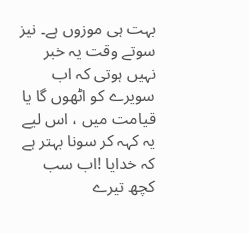بہت ہی موزوں ہے۔ نیز سوتے وقت یہ خبر نہیں ہوتی کہ اب سویرے کو اٹھوں گا یا قیامت میں ، اس لیے یہ کہہ کر سونا بہتر ہے کہ خدایا !اب سب کچھ تیرے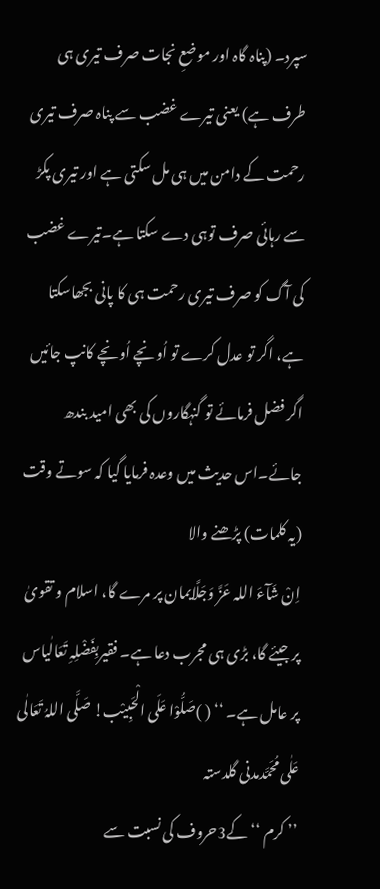سپرد۔ (پناہ گاہ اور موضعِ نجات صرف تیری ہی طرف ہے) یعنی تیرے غضب سے پناہ صرف تیری رحمت کے دامن میں ہی مل سکتی ہے اور تیری پکڑ سے رہائی صرف توہی دے سکتا ہے۔تیرے غضب کی آگ کو صرف تیری رحمت ہی کا پانی بجھاسکتا ہے، اگر تو عدل کرے تو اُونچے اُونچے کانپ جائیں اگر فضل فرمائے تو گنہگاروں کی بھی امید بندھ جائے۔اس حدیث میں وعدہ فرمایا گیا کہ سوتے وقت (یہ کلمات) پڑھنے والا
اِنْ شَآءَ اللہ عَزَّ وَجَلَّایمان پر مرے گا، اسلام و تقویٰ پر جیئے گا، بڑی ہی مجرب دعا ہے۔ فقیربِفَضْلِہِ تَعَالٰیاس پر عامل ہے۔ ‘‘ ( )صَلُّوْا عَلَی الْحَبِیْب! صَلَّی اللہُ تَعَالٰی عَلٰی مُحَمَّدمدنی گلدستہ
’’ کرم ‘‘ کے3حروف کی نسبت سے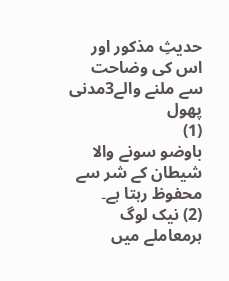حدیثِ مذکور اور اس کی وضاحت سے ملنے والے3مدنی پھول
(1)
باوضو سونے والا شیطان کے شر سے محفوظ رہتا ہے۔
(2) نیک لوگ ہرمعاملے میں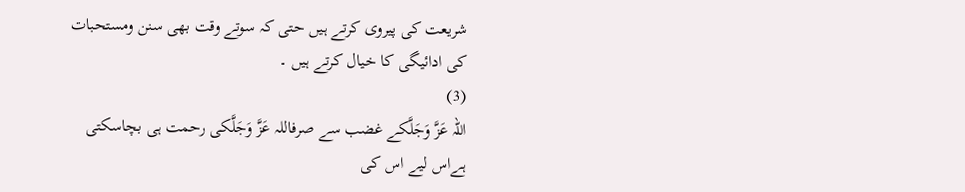شریعت کی پیروی کرتے ہیں حتی کہ سوتے وقت بھی سنن ومستحبات کی ادائیگی کا خیال کرتے ہیں ۔
(3)
اللہ عَزَّ وَجَلَّکے غضب سے صرفاللہ عَزَّ وَجَلَّکی رحمت ہی بچاسکتی ہےاس لیے اس کی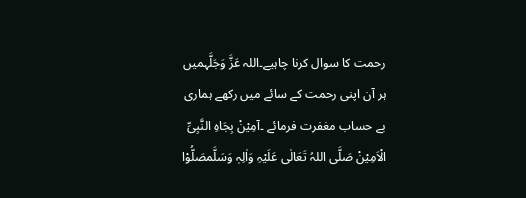رحمت کا سوال کرنا چاہیے۔اللہ عَزَّ وَجَلَّہمیں ہر آن اپنی رحمت کے سائے میں رکھے ہماری بے حساب مغفرت فرمائے ۔آمِیْنْ بِجَاہِ النَّبِیِّ الْاَمِیْنْ صَلَّی اللہُ تَعَالٰی عَلَیْہِ وَاٰلِہٖ وَسَلَّمصَلُّوْا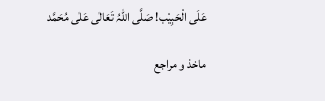عَلَی الْحَبِیْب! صَلَّی اللہُ تَعَالٰی عَلٰی مُحَمَّد

ماخذ و مراجع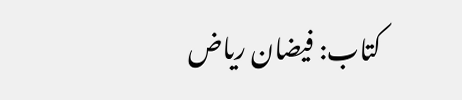کتاب: فیضان ریاض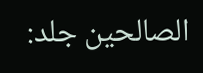الصالحین جلد: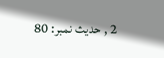2 , حدیث نمبر: 80